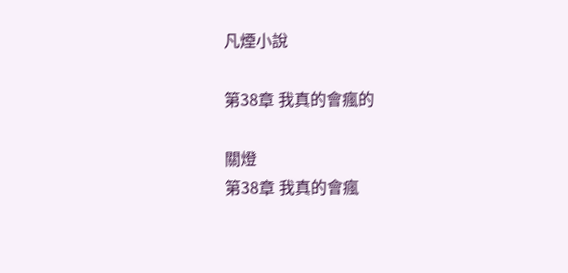凡煙小說

第38章 我真的會瘋的

關燈
第38章 我真的會瘋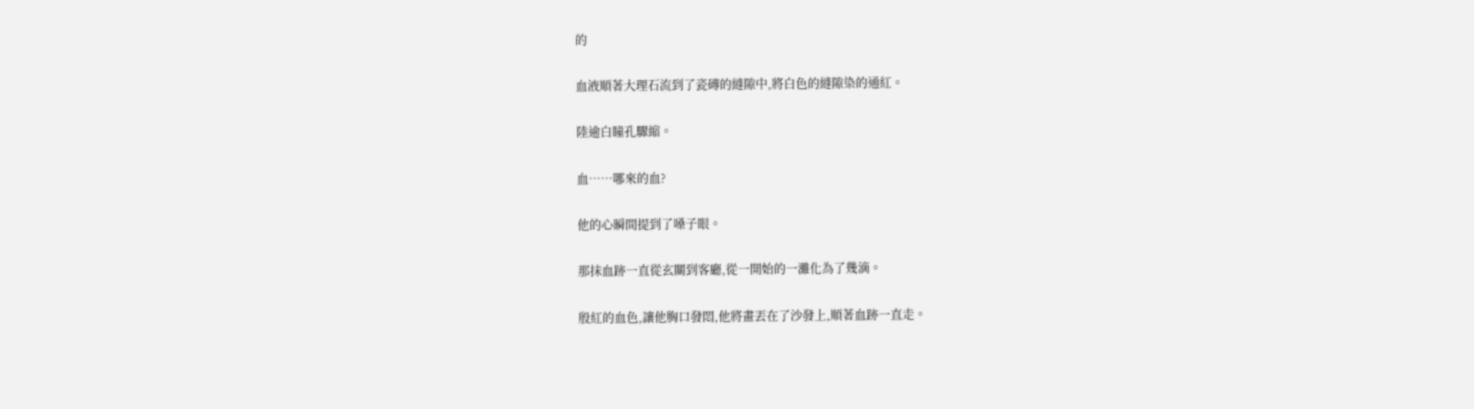的

血液順著大理石流到了瓷磚的縫隙中,將白色的縫隙染的通紅。

陸逾白瞳孔驟縮。

血……哪來的血?

他的心瞬間提到了嗓子眼。

那抹血跡一直從玄關到客廳,從一開始的一灘化為了幾滴。

殷紅的血色,讓他胸口發悶,他將畫丟在了沙發上,順著血跡一直走。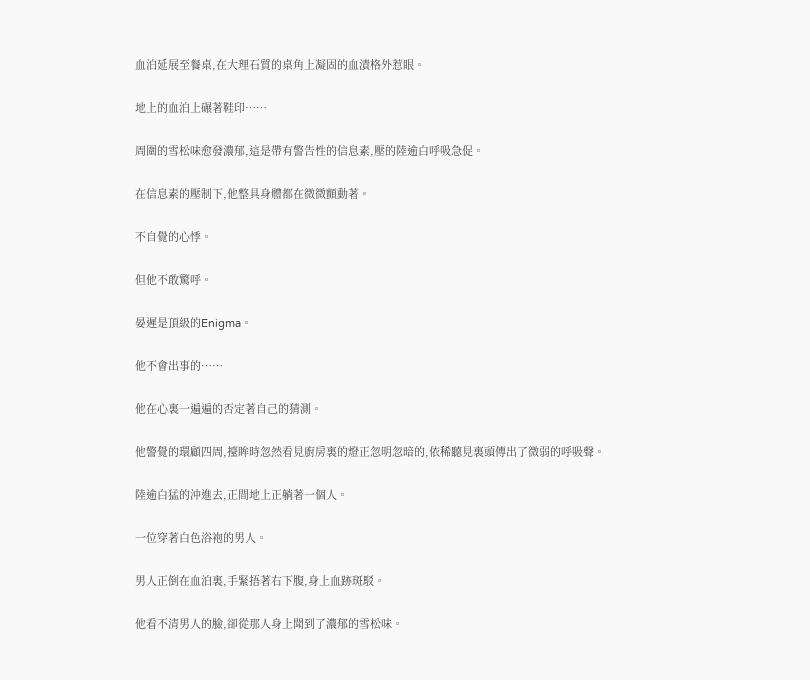血泊延展至餐桌,在大理石質的桌角上凝固的血漬格外惹眼。

地上的血泊上碾著鞋印……

周圍的雪松味愈發濃郁,這是帶有警告性的信息素,壓的陸逾白呼吸急促。

在信息素的壓制下,他整具身體都在微微顫動著。

不自覺的心悸。

但他不敢驚呼。

晏遲是頂級的Enigma。

他不會出事的……

他在心裏一遍遍的否定著自己的猜測。

他警覺的環顧四周,擡眸時忽然看見廚房裏的燈正忽明忽暗的,依稀聽見裏頭傳出了微弱的呼吸聲。

陸逾白猛的沖進去,正間地上正躺著一個人。

一位穿著白色浴袍的男人。

男人正倒在血泊裏,手緊捂著右下腹,身上血跡斑駁。

他看不清男人的臉,卻從那人身上聞到了濃郁的雪松味。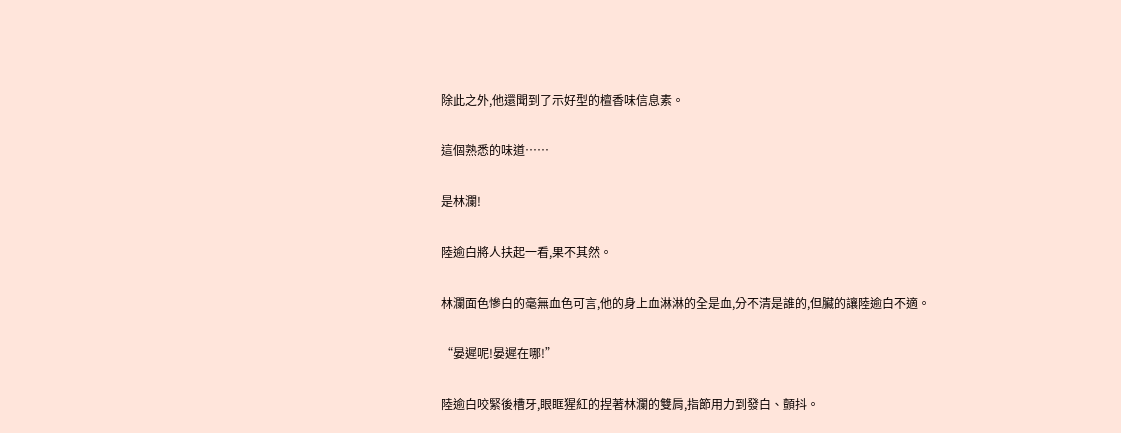除此之外,他還聞到了示好型的檀香味信息素。

這個熟悉的味道……

是林瀾!

陸逾白將人扶起一看,果不其然。

林瀾面色慘白的毫無血色可言,他的身上血淋淋的全是血,分不清是誰的,但臟的讓陸逾白不適。

“晏遲呢!晏遲在哪!”

陸逾白咬緊後槽牙,眼眶猩紅的捏著林瀾的雙肩,指節用力到發白、顫抖。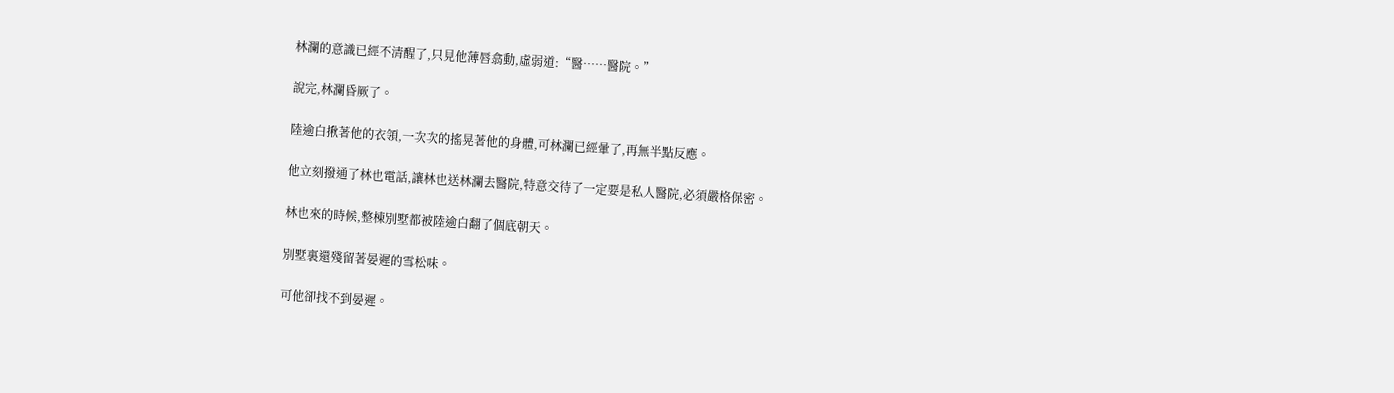林瀾的意識已經不清醒了,只見他薄唇翕動,虛弱道:“醫……醫院。”

說完,林瀾昏厥了。

陸逾白揪著他的衣領,一次次的搖晃著他的身體,可林瀾已經暈了,再無半點反應。

他立刻撥通了林也電話,讓林也送林瀾去醫院,特意交待了一定要是私人醫院,必須嚴格保密。

林也來的時候,整棟別墅都被陸逾白翻了個底朝天。

別墅裏還殘留著晏遲的雪松味。

可他卻找不到晏遲。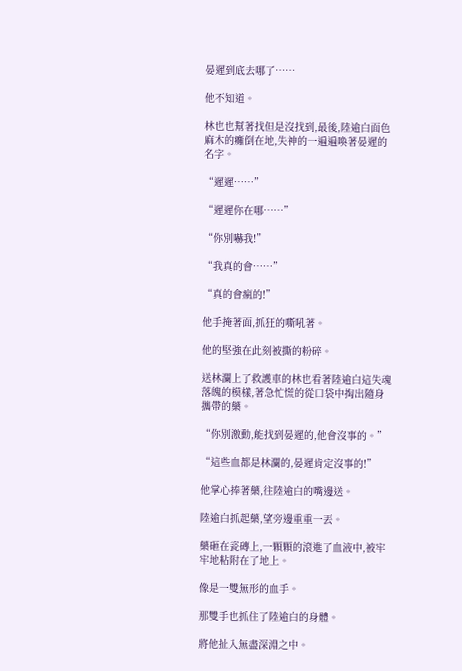晏遲到底去哪了……

他不知道。

林也也幫著找但是沒找到,最後,陸逾白面色麻木的癱倒在地,失神的一遍遍喚著晏遲的名字。

“遲遲……”

“遲遲你在哪……”

“你別嚇我!”

“我真的會……”

“真的會瘋的!”

他手掩著面,抓狂的嘶吼著。

他的堅強在此刻被撕的粉碎。

送林瀾上了救護車的林也看著陸逾白這失魂落魄的模樣,著急忙慌的從口袋中掏出隨身攜帶的藥。

“你別激動,能找到晏遲的,他會沒事的。”

“這些血都是林瀾的,晏遲肯定沒事的!”

他掌心捧著藥,往陸逾白的嘴邊送。

陸逾白抓起藥,望旁邊重重一丟。

藥砸在瓷磚上,一顆顆的滾進了血液中,被牢牢地粘附在了地上。

像是一雙無形的血手。

那雙手也抓住了陸逾白的身體。

將他扯入無盡深淵之中。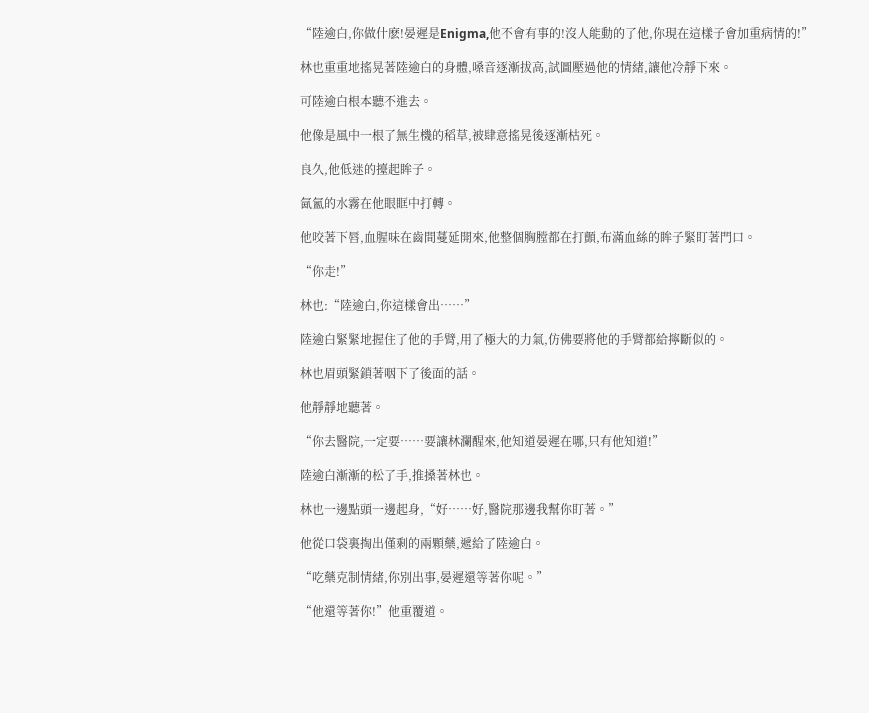“陸逾白,你做什麽!晏遲是Enigma,他不會有事的!沒人能動的了他,你現在這樣子會加重病情的!”

林也重重地搖晃著陸逾白的身體,嗓音逐漸拔高,試圖壓過他的情緒,讓他冷靜下來。

可陸逾白根本聽不進去。

他像是風中一根了無生機的稻草,被肆意搖晃後逐漸枯死。

良久,他低迷的擡起眸子。

氤氳的水霧在他眼眶中打轉。

他咬著下唇,血腥味在齒間蔓延開來,他整個胸膛都在打顫,布滿血絲的眸子緊盯著門口。

“你走!”

林也:“陸逾白,你這樣會出……”

陸逾白緊緊地握住了他的手臂,用了極大的力氣,仿佛要將他的手臂都給擰斷似的。

林也眉頭緊鎖著咽下了後面的話。

他靜靜地聽著。

“你去醫院,一定要……要讓林瀾醒來,他知道晏遲在哪,只有他知道!”

陸逾白漸漸的松了手,推搡著林也。

林也一邊點頭一邊起身,“好……好,醫院那邊我幫你盯著。”

他從口袋裏掏出僅剩的兩顆藥,遞給了陸逾白。

“吃藥克制情緒,你別出事,晏遲還等著你呢。”

“他還等著你!”他重覆道。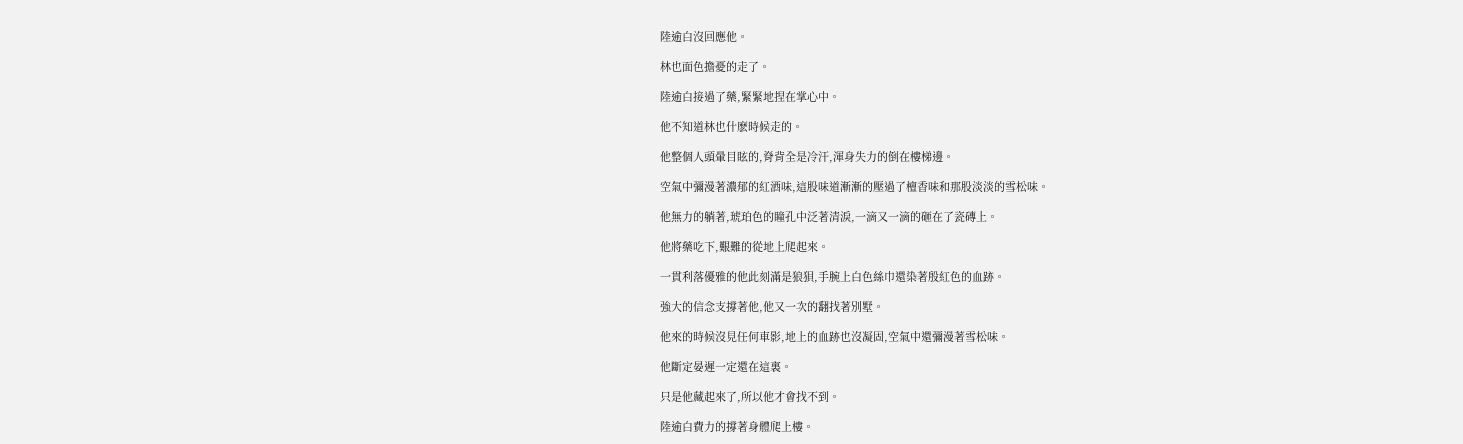陸逾白沒回應他。

林也面色擔憂的走了。

陸逾白接過了藥,緊緊地捏在掌心中。

他不知道林也什麽時候走的。

他整個人頭暈目眩的,脊背全是冷汗,渾身失力的倒在樓梯邊。

空氣中彌漫著濃郁的紅酒味,這股味道漸漸的壓過了檀香味和那股淡淡的雪松味。

他無力的躺著,琥珀色的瞳孔中泛著清淚,一滴又一滴的砸在了瓷磚上。

他將藥吃下,艱難的從地上爬起來。

一貫利落優雅的他此刻滿是狼狽,手腕上白色絲巾還染著殷紅色的血跡。

強大的信念支撐著他,他又一次的翻找著別墅。

他來的時候沒見任何車影,地上的血跡也沒凝固,空氣中還彌漫著雪松味。

他斷定晏遲一定還在這裏。

只是他藏起來了,所以他才會找不到。

陸逾白費力的撐著身體爬上樓。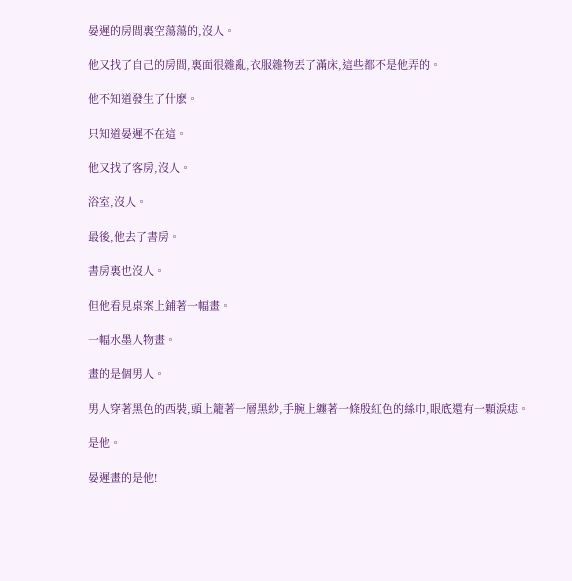晏遲的房間裏空蕩蕩的,沒人。

他又找了自己的房間,裏面很雜亂,衣服雜物丟了滿床,這些都不是他弄的。

他不知道發生了什麽。

只知道晏遲不在這。

他又找了客房,沒人。

浴室,沒人。

最後,他去了書房。

書房裏也沒人。

但他看見桌案上鋪著一幅畫。

一幅水墨人物畫。

畫的是個男人。

男人穿著黑色的西裝,頭上籠著一層黑紗,手腕上纏著一條殷紅色的絲巾,眼底還有一顆淚痣。

是他。

晏遲畫的是他!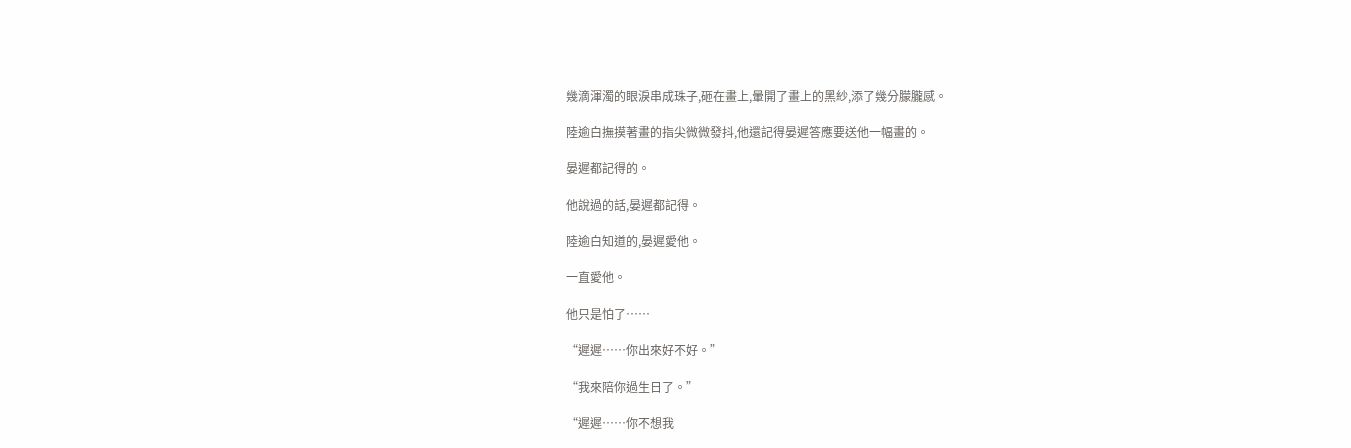幾滴渾濁的眼淚串成珠子,砸在畫上,暈開了畫上的黑紗,添了幾分朦朧感。

陸逾白撫摸著畫的指尖微微發抖,他還記得晏遲答應要送他一幅畫的。

晏遲都記得的。

他說過的話,晏遲都記得。

陸逾白知道的,晏遲愛他。

一直愛他。

他只是怕了……

“遲遲……你出來好不好。”

“我來陪你過生日了。”

“遲遲……你不想我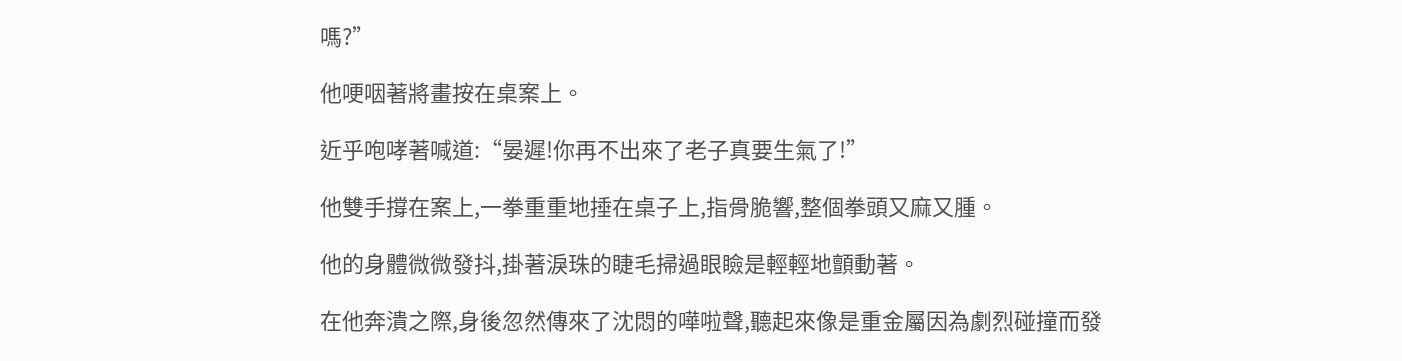嗎?”

他哽咽著將畫按在桌案上。

近乎咆哮著喊道:“晏遲!你再不出來了老子真要生氣了!”

他雙手撐在案上,一拳重重地捶在桌子上,指骨脆響,整個拳頭又麻又腫。

他的身體微微發抖,掛著淚珠的睫毛掃過眼瞼是輕輕地顫動著。

在他奔潰之際,身後忽然傳來了沈悶的嘩啦聲,聽起來像是重金屬因為劇烈碰撞而發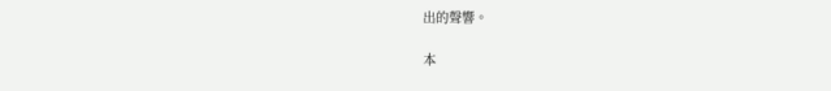出的聲響。

本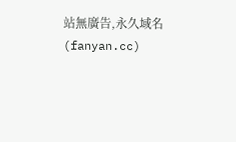站無廣告,永久域名(fanyan.cc)